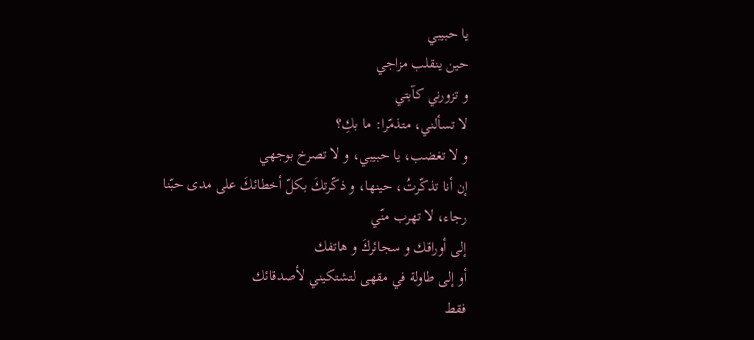يا حبيبي
حين ينقلب مزاجي
و تزورني كآبتي
لا تسألني، متذمّرا: ما بكِ؟
و لا تغضب، يا حبيبي، و لا تصرخ بوجهي
إن أنا تذكّرتُ، حينها، و ذكّرتكَ بكلّ أخطائكَ على مدى حبّنا
رجاء، لا تهرب منّي
إلى أوراقك و سجائركَ و هاتفك
أو إلى طاولة في مقهى لتشتكيني لأصدقائك
فقط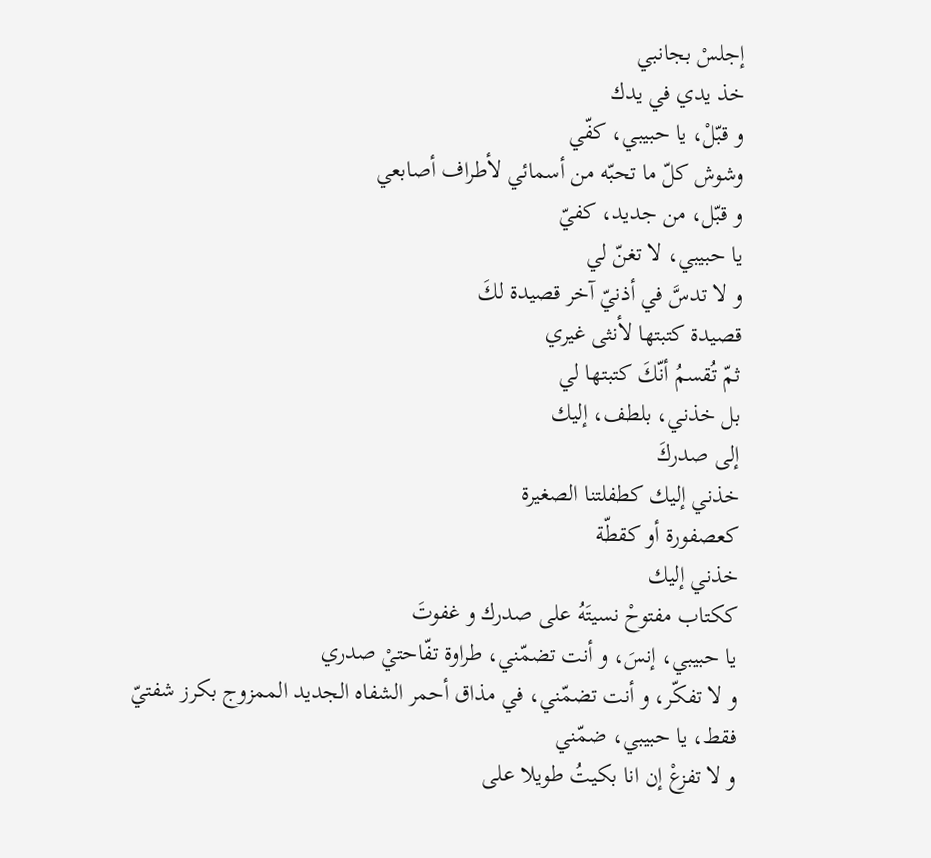إجلسْ بجانبي
خذ يدي في يدك
و قبّلْ، يا حبيبي، كفّي
وشوش كلّ ما تحبّه من أسمائي لأطراف أصابعي
و قبّل، من جديد، كفيّ
يا حبيبي، لا تغنّ لي
و لا تدسَّ في أذنيّ آخر قصيدة لكَ
قصيدة كتبتها لأنثى غيري
ثمّ تُقسمُ أنّكَ كتبتها لي
بل خذني، بلطف، إليك
إلى صدركَ
خذني إليك كطفلتنا الصغيرة
كعصفورة أو كقطّة
خذني إليك
ككتاب مفتوحْ نسيتَهُ على صدرك و غفوتَ
يا حبيبي، إنسَ، و أنت تضمّني، طراوة تفّاحتيْ صدري
و لا تفكّر، و أنت تضمّني، في مذاق أحمر الشفاه الجديد الممزوج بكرز شفتيّ
فقط، يا حبيبي، ضمّني
و لا تفزعْ إن انا بكيتُ طويلا على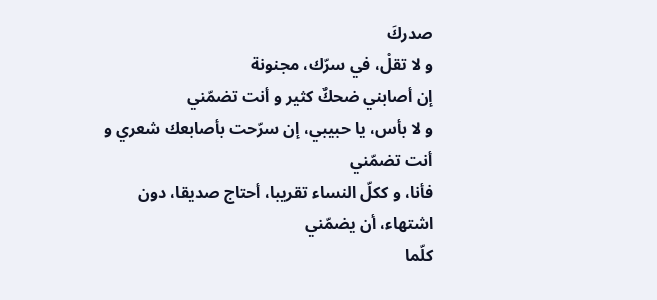صدركَ
و لا تقلْ، في سرّك، مجنونة
إن أصابني ضحكٌ كثير و أنت تضمّني
و لا بأس، يا حبيبي، إن سرّحت بأصابعك شعري و أنت تضمّني
فأنا، و ككلّ النساء تقريبا، أحتاج صديقا، دون اشتهاء، أن يضمّني
كلّما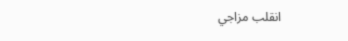انقلب مزاجي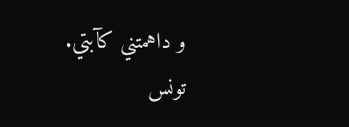و داهمتني كآبتي.
تونس